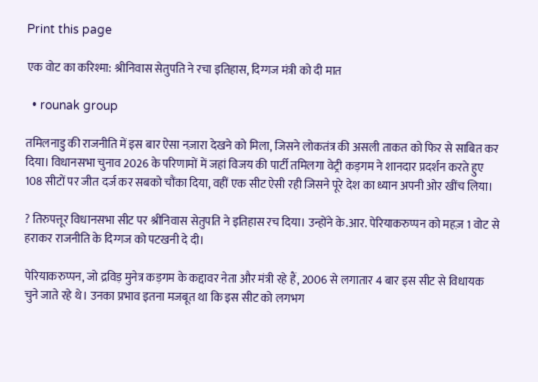Print this page

एक वोट का करिश्मा: श्रीनिवास सेतुपति ने रचा इतिहास, दिग्गज मंत्री को दी मात

  • rounak group

तमिलनाडु की राजनीति में इस बार ऐसा नज़ारा देखने को मिला, जिसने लोकतंत्र की असली ताकत को फिर से साबित कर दिया। विधानसभा चुनाव 2026 के परिणामों में जहां विजय की पार्टी तमिलगा वेट्री कड़गम ने शानदार प्रदर्शन करते हुए 108 सीटों पर जीत दर्ज कर सबको चौंका दिया, वहीं एक सीट ऐसी रही जिसने पूरे देश का ध्यान अपनी ओर खींच लिया।

? तिरुपत्तूर विधानसभा सीट पर श्रीनिवास सेतुपति ने इतिहास रच दिया। उन्होंने के.आर. पेरियाकरुप्पन को महज़ 1 वोट से हराकर राजनीति के दिग्गज को पटखनी दे दी।

पेरियाकरुप्पन, जो द्रविड़ मुनेत्र कड़गम के कद्दावर नेता और मंत्री रहे हैं, 2006 से लगातार 4 बार इस सीट से विधायक चुने जाते रहे थे। उनका प्रभाव इतना मजबूत था कि इस सीट को लगभग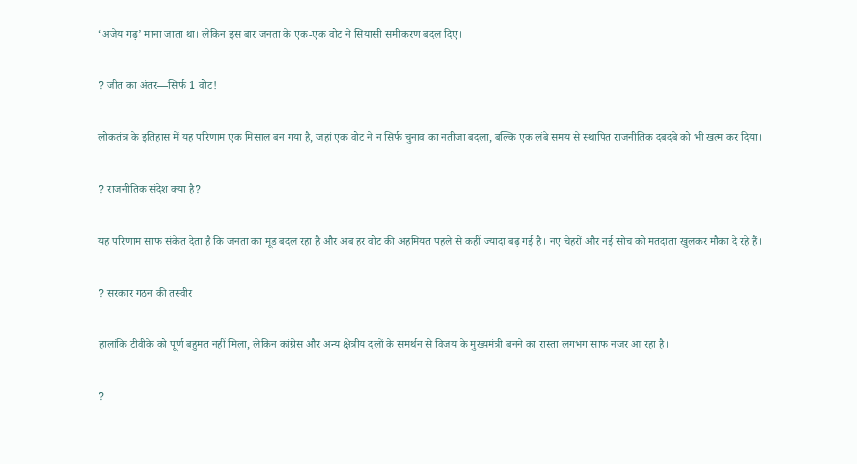‘अजेय गढ़’ माना जाता था। लेकिन इस बार जनता के एक-एक वोट ने सियासी समीकरण बदल दिए।

? जीत का अंतर—सिर्फ 1 वोट!

लोकतंत्र के इतिहास में यह परिणाम एक मिसाल बन गया है, जहां एक वोट ने न सिर्फ चुनाव का नतीजा बदला, बल्कि एक लंबे समय से स्थापित राजनीतिक दबदबे को भी खत्म कर दिया।

? राजनीतिक संदेश क्या है?

यह परिणाम साफ संकेत देता है कि जनता का मूड बदल रहा है और अब हर वोट की अहमियत पहले से कहीं ज्यादा बढ़ गई है। नए चेहरों और नई सोच को मतदाता खुलकर मौका दे रहे हैं।

? सरकार गठन की तस्वीर

हालांकि टीवीके को पूर्ण बहुमत नहीं मिला, लेकिन कांग्रेस और अन्य क्षेत्रीय दलों के समर्थन से विजय के मुख्यमंत्री बनने का रास्ता लगभग साफ नजर आ रहा है।

?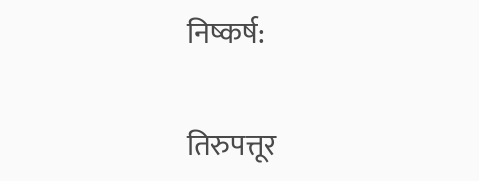निष्कर्ष:

तिरुपत्तूर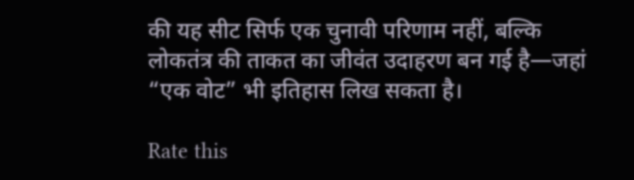की यह सीट सिर्फ एक चुनावी परिणाम नहीं, बल्कि लोकतंत्र की ताकत का जीवंत उदाहरण बन गई है—जहां “एक वोट” भी इतिहास लिख सकता है।

Rate this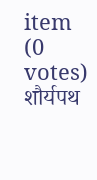item
(0 votes)
शौर्यपथ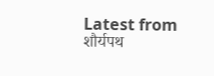Latest from शौर्यपथ